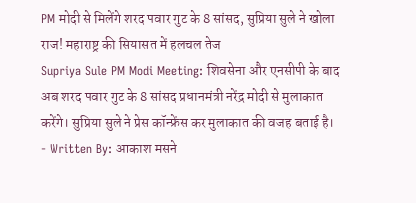PM मोदी से मिलेंगे शरद पवार गुट के 8 सांसद, सुप्रिया सुले ने खोला राज! महाराष्ट्र की सियासत में हलचल तेज
Supriya Sule PM Modi Meeting: शिवसेना और एनसीपी के बाद अब शरद पवार गुट के 8 सांसद प्रधानमंत्री नरेंद्र मोदी से मुलाकात करेंगे। सुप्रिया सुले ने प्रेस कॉन्फ्रेंस कर मुलाकात की वजह बताई है।
- Written By: आकाश मसने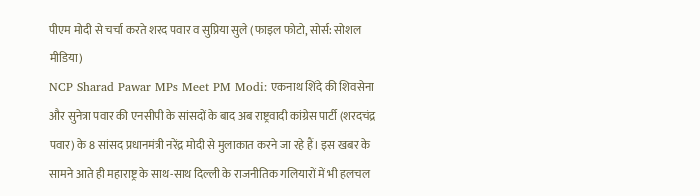पीएम मोदी से चर्चा करते शरद पवार व सुप्रिया सुले (फाइल फोटो, सोर्स: सोशल मीडिया)
NCP Sharad Pawar MPs Meet PM Modi: एकनाथ शिंदे की शिवसेना और सुनेत्रा पवार की एनसीपी के सांसदों के बाद अब राष्ट्रवादी कांग्रेस पार्टी (शरदचंद्र पवार) के 8 सांसद प्रधानमंत्री नरेंद्र मोदी से मुलाकात करने जा रहे हैं। इस खबर के सामने आते ही महाराष्ट्र के साथ-साथ दिल्ली के राजनीतिक गलियारों में भी हलचल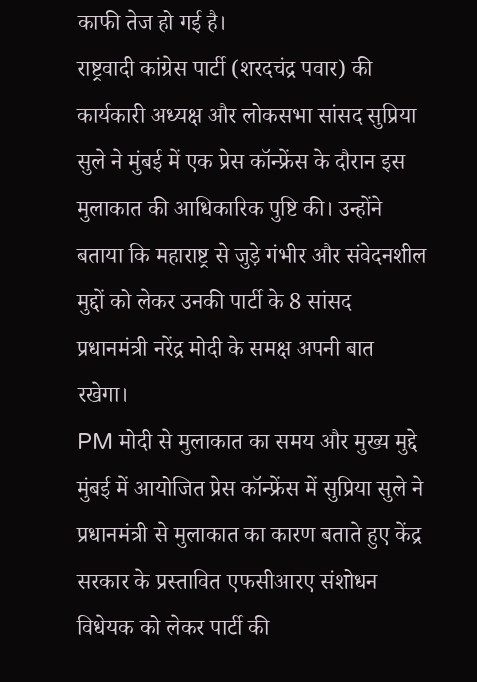काफी तेज हो गई है।
राष्ट्रवादी कांग्रेस पार्टी (शरदचंद्र पवार) की कार्यकारी अध्यक्ष और लोकसभा सांसद सुप्रिया सुले ने मुंबई में एक प्रेस कॉन्फ्रेंस के दौरान इस मुलाकात की आधिकारिक पुष्टि की। उन्होंने बताया कि महाराष्ट्र से जुड़े गंभीर और संवेदनशील मुद्दों को लेकर उनकी पार्टी के 8 सांसद प्रधानमंत्री नरेंद्र मोदी के समक्ष अपनी बात रखेगा।
PM मोदी से मुलाकात का समय और मुख्य मुद्दे
मुंबई में आयोजित प्रेस कॉन्फ्रेंस में सुप्रिया सुले ने प्रधानमंत्री से मुलाकात का कारण बताते हुए केंद्र सरकार के प्रस्तावित एफसीआरए संशोधन विधेयक को लेकर पार्टी की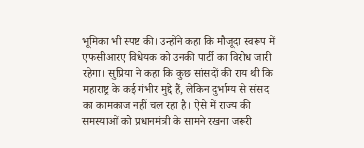भूमिका भी स्पष्ट की। उन्होंने कहा कि मौजूदा स्वरूप में एफसीआरए विधेयक को उनकी पार्टी का विरोध जारी रहेगा। सुप्रिया ने कहा कि कुछ सांसदों की राय थी कि महाराष्ट्र के कई गंभीर मुद्दे हैं, लेकिन दुर्भाग्य से संसद का कामकाज नहीं चल रहा है। ऐसे में राज्य की समस्याओं को प्रधानमंत्री के सामने रखना जरूरी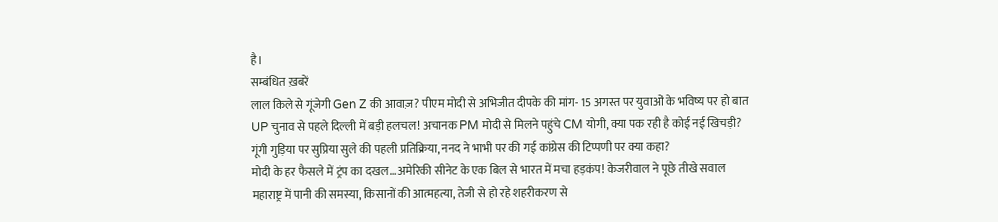है।
सम्बंधित ख़बरें
लाल किले से गूंजेगी Gen Z की आवाज़? पीएम मोदी से अभिजीत दीपके की मांग- 15 अगस्त पर युवाओं के भविष्य पर हो बात
UP चुनाव से पहले दिल्ली में बड़ी हलचल! अचानक PM मोदी से मिलने पहुंचे CM योगी, क्या पक रही है कोई नई खिचड़ी?
गूंगी गुड़िया पर सुप्रिया सुले की पहली प्रतिक्रिया, ननद ने भाभी पर की गई कांग्रेस की टिप्पणी पर क्या कहा?
मोदी के हर फैसले में ट्रंप का दखल…अमेरिकी सीनेट के एक बिल से भारत में मचा हड़कंप! केजरीवाल ने पूछे तीखे सवाल
महाराष्ट्र में पानी की समस्या, किसानों की आत्महत्या, तेजी से हो रहे शहरीकरण से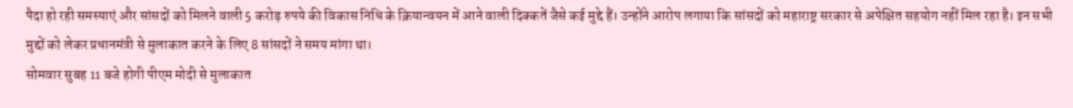पैदा हो रही समस्याएं और सांसदों को मिलने वाली 5 करोड़ रुपये की विकास निधि के क्रियान्वयन में आने वाली दिक्कतें जैसे कई मुद्दे हैं। उन्होंने आरोप लगाया कि सांसदों को महाराष्ट्र सरकार से अपेक्षित सहयोग नहीं मिल रहा है। इन सभी मुद्दों को लेकर प्रधानमंत्री से मुलाकात करने के लिए 8 सांसदों ने समय मांगा था।
सोमवार सुबह 11 बजे होगी पीएम मोदी से मुलाकात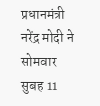प्रधानमंत्री नरेंद्र मोदी ने सोमवार सुबह 11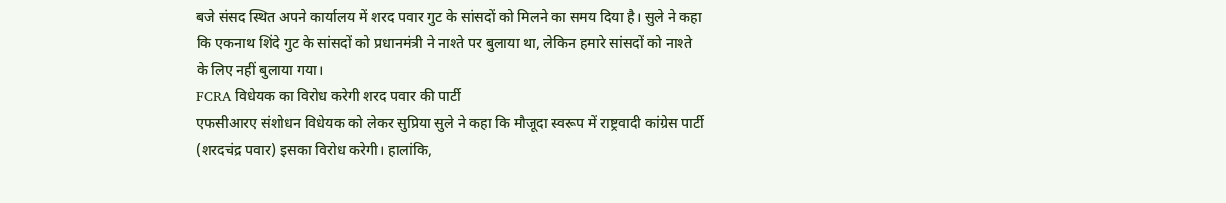बजे संसद स्थित अपने कार्यालय में शरद पवार गुट के सांसदों को मिलने का समय दिया है। सुले ने कहा कि एकनाथ शिंदे गुट के सांसदों को प्रधानमंत्री ने नाश्ते पर बुलाया था, लेकिन हमारे सांसदों को नाश्ते के लिए नहीं बुलाया गया।
FCRA विधेयक का विरोध करेगी शरद पवार की पार्टी
एफसीआरए संशोधन विधेयक को लेकर सुप्रिया सुले ने कहा कि मौजूदा स्वरूप में राष्ट्रवादी कांग्रेस पार्टी (शरदचंद्र पवार) इसका विरोध करेगी। हालांकि,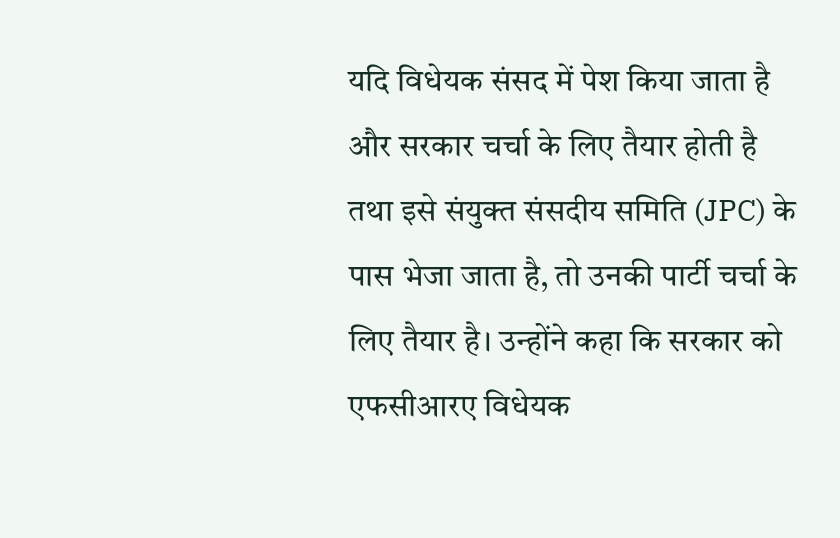यदि विधेयक संसद में पेश किया जाता है और सरकार चर्चा के लिए तैयार होती है तथा इसे संयुक्त संसदीय समिति (JPC) के पास भेजा जाता है, तो उनकी पार्टी चर्चा के लिए तैयार है। उन्होंने कहा कि सरकार को एफसीआरए विधेयक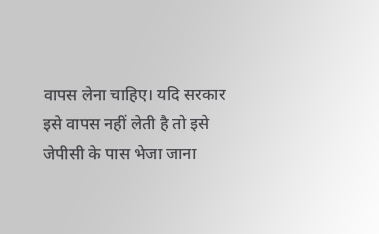वापस लेना चाहिए। यदि सरकार इसे वापस नहीं लेती है तो इसे जेपीसी के पास भेजा जाना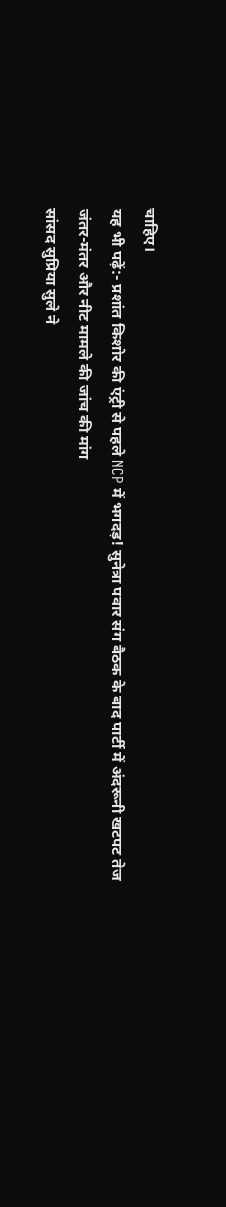चाहिए।
यह भी पढ़ें:- प्रशांत किशोर की एंट्री से पहले NCP में भगदड़! सुनेत्रा पवार संग बैठक के बाद पार्टी में अंदरूनी खटपट तेज
जंतर-मंतर और नीट मामले की जांच की मांग
सांसद सुप्रिया सुले ने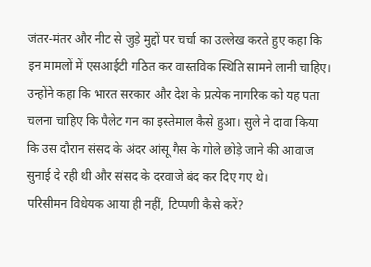जंतर-मंतर और नीट से जुड़े मुद्दों पर चर्चा का उल्लेख करते हुए कहा कि इन मामलों में एसआईटी गठित कर वास्तविक स्थिति सामने लानी चाहिए। उन्होंने कहा कि भारत सरकार और देश के प्रत्येक नागरिक को यह पता चलना चाहिए कि पैलेट गन का इस्तेमाल कैसे हुआ। सुले ने दावा किया कि उस दौरान संसद के अंदर आंसू गैस के गोले छोड़े जाने की आवाज सुनाई दे रही थी और संसद के दरवाजे बंद कर दिए गए थे।
परिसीमन विधेयक आया ही नहीं, टिप्पणी कैसे करें?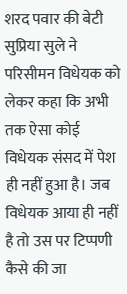शरद पवार की बेटी सुप्रिया सुले ने परिसीमन विधेयक को लेकर कहा कि अभी तक ऐसा कोई विधेयक संसद में पेश ही नहीं हुआ है। जब विधेयक आया ही नहीं है तो उस पर टिप्पणी कैसे की जा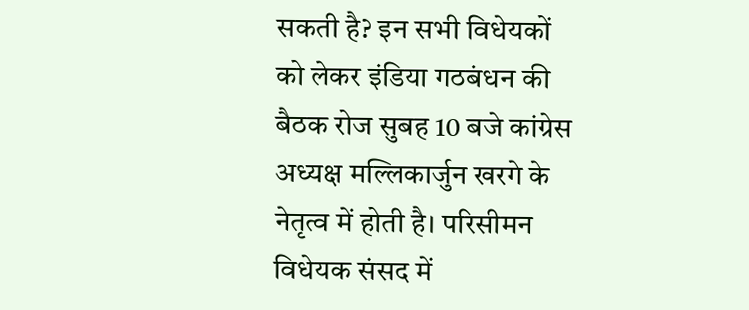सकती है? इन सभी विधेयकों को लेकर इंडिया गठबंधन की बैठक रोज सुबह 10 बजे कांग्रेस अध्यक्ष मल्लिकार्जुन खरगे के नेतृत्व में होती है। परिसीमन विधेयक संसद में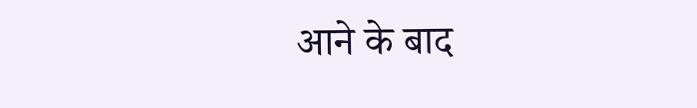आने के बाद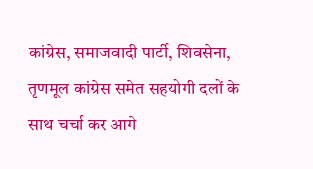कांग्रेस, समाजवादी पार्टी, शिवसेना, तृणमूल कांग्रेस समेत सहयोगी दलों के साथ चर्चा कर आगे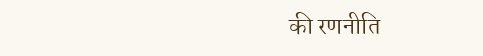की रणनीति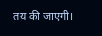तय की जाएगी।